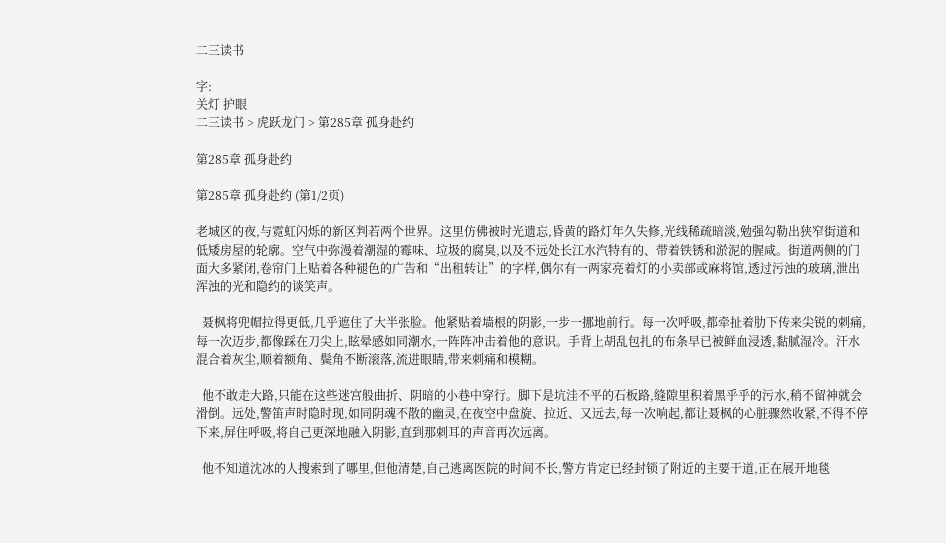二三读书

字:
关灯 护眼
二三读书 > 虎跃龙门 > 第285章 孤身赴约

第285章 孤身赴约

第285章 孤身赴约 (第1/2页)

老城区的夜,与霓虹闪烁的新区判若两个世界。这里仿佛被时光遗忘,昏黄的路灯年久失修,光线稀疏暗淡,勉强勾勒出狭窄街道和低矮房屋的轮廓。空气中弥漫着潮湿的霉味、垃圾的腐臭,以及不远处长江水汽特有的、带着铁锈和淤泥的腥咸。街道两侧的门面大多紧闭,卷帘门上贴着各种褪色的广告和“出租转让”的字样,偶尔有一两家亮着灯的小卖部或麻将馆,透过污浊的玻璃,泄出浑浊的光和隐约的谈笑声。

  聂枫将兜帽拉得更低,几乎遮住了大半张脸。他紧贴着墙根的阴影,一步一挪地前行。每一次呼吸,都牵扯着肋下传来尖锐的刺痛,每一次迈步,都像踩在刀尖上,眩晕感如同潮水,一阵阵冲击着他的意识。手背上胡乱包扎的布条早已被鲜血浸透,黏腻湿冷。汗水混合着灰尘,顺着额角、鬓角不断滚落,流进眼睛,带来刺痛和模糊。

  他不敢走大路,只能在这些迷宫般曲折、阴暗的小巷中穿行。脚下是坑洼不平的石板路,缝隙里积着黑乎乎的污水,稍不留神就会滑倒。远处,警笛声时隐时现,如同阴魂不散的幽灵,在夜空中盘旋、拉近、又远去,每一次响起,都让聂枫的心脏骤然收紧,不得不停下来,屏住呼吸,将自己更深地融入阴影,直到那刺耳的声音再次远离。

  他不知道沈冰的人搜索到了哪里,但他清楚,自己逃离医院的时间不长,警方肯定已经封锁了附近的主要干道,正在展开地毯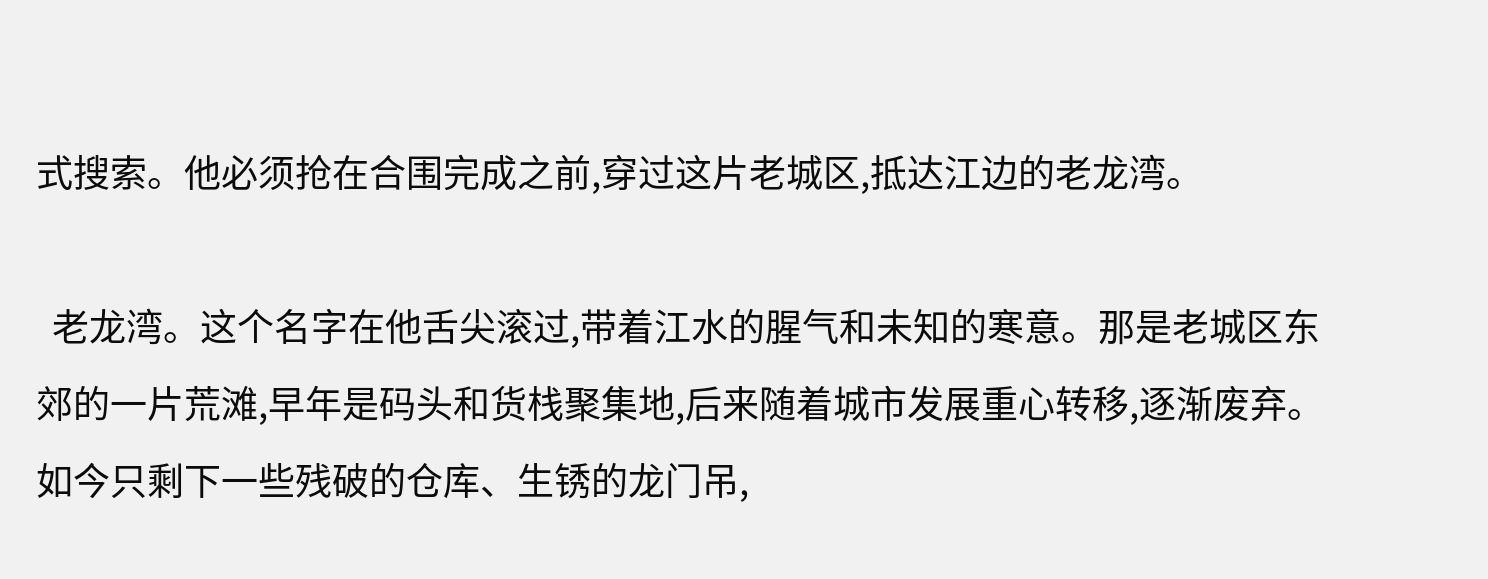式搜索。他必须抢在合围完成之前,穿过这片老城区,抵达江边的老龙湾。

  老龙湾。这个名字在他舌尖滚过,带着江水的腥气和未知的寒意。那是老城区东郊的一片荒滩,早年是码头和货栈聚集地,后来随着城市发展重心转移,逐渐废弃。如今只剩下一些残破的仓库、生锈的龙门吊,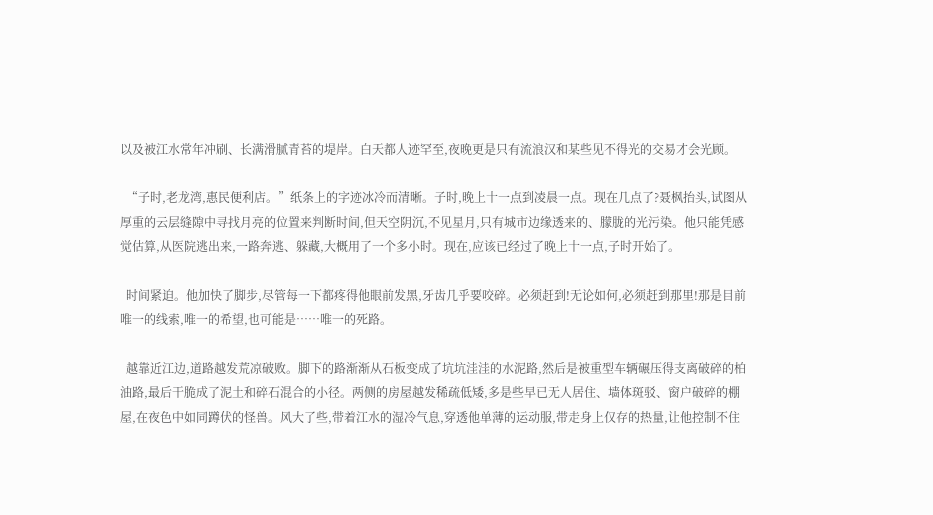以及被江水常年冲刷、长满滑腻青苔的堤岸。白天都人迹罕至,夜晚更是只有流浪汉和某些见不得光的交易才会光顾。

  “子时,老龙湾,惠民便利店。”纸条上的字迹冰冷而清晰。子时,晚上十一点到凌晨一点。现在几点了?聂枫抬头,试图从厚重的云层缝隙中寻找月亮的位置来判断时间,但天空阴沉,不见星月,只有城市边缘透来的、朦胧的光污染。他只能凭感觉估算,从医院逃出来,一路奔逃、躲藏,大概用了一个多小时。现在,应该已经过了晚上十一点,子时开始了。

  时间紧迫。他加快了脚步,尽管每一下都疼得他眼前发黑,牙齿几乎要咬碎。必须赶到!无论如何,必须赶到那里!那是目前唯一的线索,唯一的希望,也可能是……唯一的死路。

  越靠近江边,道路越发荒凉破败。脚下的路渐渐从石板变成了坑坑洼洼的水泥路,然后是被重型车辆碾压得支离破碎的柏油路,最后干脆成了泥土和碎石混合的小径。两侧的房屋越发稀疏低矮,多是些早已无人居住、墙体斑驳、窗户破碎的棚屋,在夜色中如同蹲伏的怪兽。风大了些,带着江水的湿冷气息,穿透他单薄的运动服,带走身上仅存的热量,让他控制不住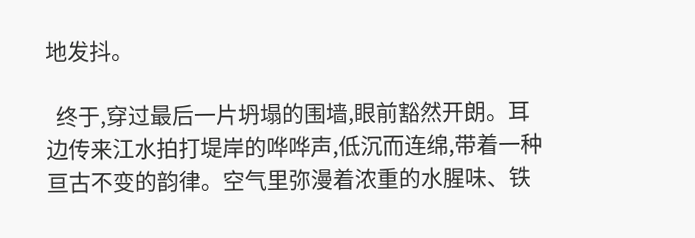地发抖。

  终于,穿过最后一片坍塌的围墙,眼前豁然开朗。耳边传来江水拍打堤岸的哗哗声,低沉而连绵,带着一种亘古不变的韵律。空气里弥漫着浓重的水腥味、铁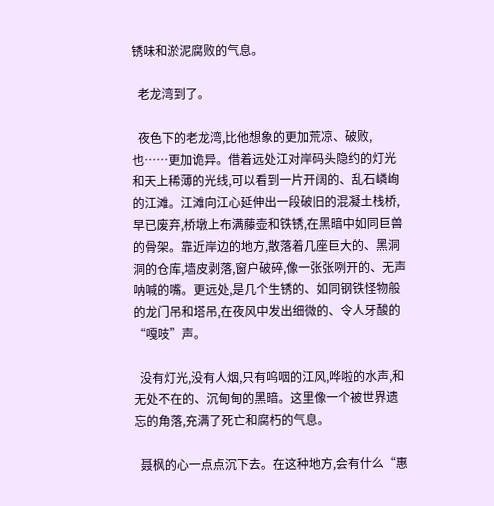锈味和淤泥腐败的气息。

  老龙湾到了。

  夜色下的老龙湾,比他想象的更加荒凉、破败,也……更加诡异。借着远处江对岸码头隐约的灯光和天上稀薄的光线,可以看到一片开阔的、乱石嶙峋的江滩。江滩向江心延伸出一段破旧的混凝土栈桥,早已废弃,桥墩上布满藤壶和铁锈,在黑暗中如同巨兽的骨架。靠近岸边的地方,散落着几座巨大的、黑洞洞的仓库,墙皮剥落,窗户破碎,像一张张咧开的、无声呐喊的嘴。更远处,是几个生锈的、如同钢铁怪物般的龙门吊和塔吊,在夜风中发出细微的、令人牙酸的“嘎吱”声。

  没有灯光,没有人烟,只有呜咽的江风,哗啦的水声,和无处不在的、沉甸甸的黑暗。这里像一个被世界遗忘的角落,充满了死亡和腐朽的气息。

  聂枫的心一点点沉下去。在这种地方,会有什么“惠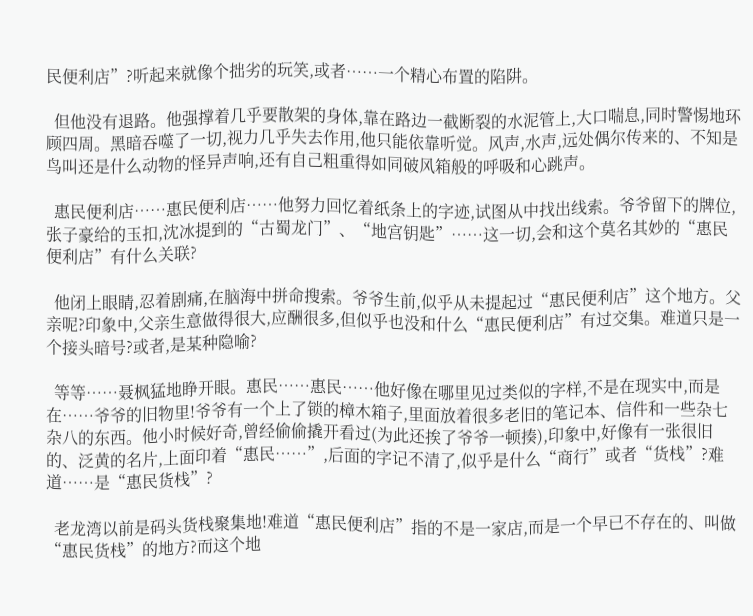民便利店”?听起来就像个拙劣的玩笑,或者……一个精心布置的陷阱。

  但他没有退路。他强撑着几乎要散架的身体,靠在路边一截断裂的水泥管上,大口喘息,同时警惕地环顾四周。黑暗吞噬了一切,视力几乎失去作用,他只能依靠听觉。风声,水声,远处偶尔传来的、不知是鸟叫还是什么动物的怪异声响,还有自己粗重得如同破风箱般的呼吸和心跳声。

  惠民便利店……惠民便利店……他努力回忆着纸条上的字迹,试图从中找出线索。爷爷留下的牌位,张子豪给的玉扣,沈冰提到的“古蜀龙门”、“地宫钥匙”……这一切,会和这个莫名其妙的“惠民便利店”有什么关联?

  他闭上眼睛,忍着剧痛,在脑海中拼命搜索。爷爷生前,似乎从未提起过“惠民便利店”这个地方。父亲呢?印象中,父亲生意做得很大,应酬很多,但似乎也没和什么“惠民便利店”有过交集。难道只是一个接头暗号?或者,是某种隐喻?

  等等……聂枫猛地睁开眼。惠民……惠民……他好像在哪里见过类似的字样,不是在现实中,而是在……爷爷的旧物里!爷爷有一个上了锁的樟木箱子,里面放着很多老旧的笔记本、信件和一些杂七杂八的东西。他小时候好奇,曾经偷偷撬开看过(为此还挨了爷爷一顿揍),印象中,好像有一张很旧的、泛黄的名片,上面印着“惠民……”,后面的字记不清了,似乎是什么“商行”或者“货栈”?难道……是“惠民货栈”?

  老龙湾以前是码头货栈聚集地!难道“惠民便利店”指的不是一家店,而是一个早已不存在的、叫做“惠民货栈”的地方?而这个地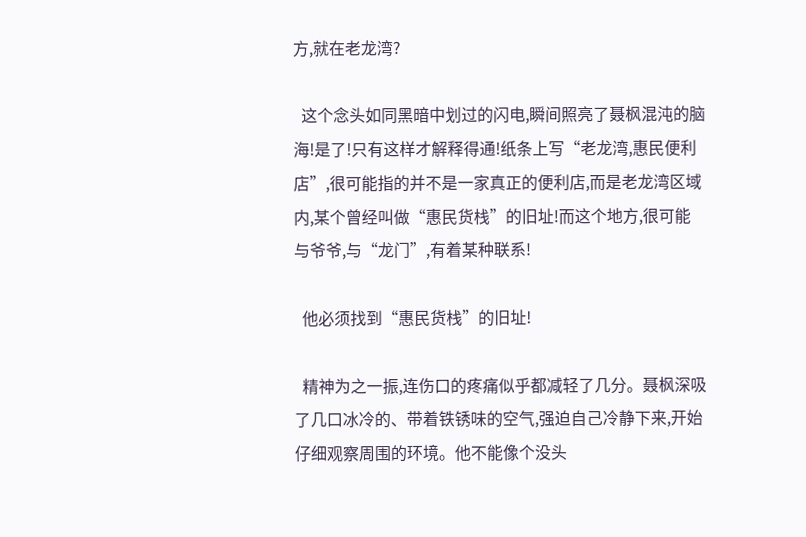方,就在老龙湾?

  这个念头如同黑暗中划过的闪电,瞬间照亮了聂枫混沌的脑海!是了!只有这样才解释得通!纸条上写“老龙湾,惠民便利店”,很可能指的并不是一家真正的便利店,而是老龙湾区域内,某个曾经叫做“惠民货栈”的旧址!而这个地方,很可能与爷爷,与“龙门”,有着某种联系!

  他必须找到“惠民货栈”的旧址!

  精神为之一振,连伤口的疼痛似乎都减轻了几分。聂枫深吸了几口冰冷的、带着铁锈味的空气,强迫自己冷静下来,开始仔细观察周围的环境。他不能像个没头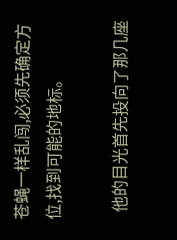苍蝇一样乱闯,必须先确定方位,找到可能的地标。

  他的目光首先投向了那几座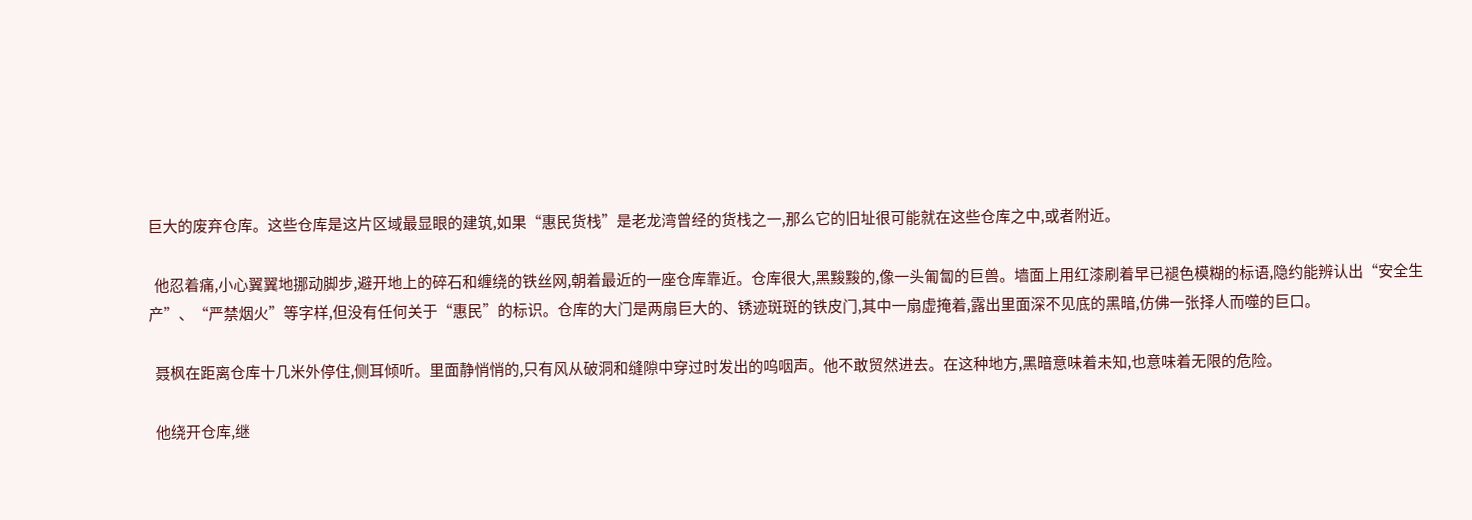巨大的废弃仓库。这些仓库是这片区域最显眼的建筑,如果“惠民货栈”是老龙湾曾经的货栈之一,那么它的旧址很可能就在这些仓库之中,或者附近。

  他忍着痛,小心翼翼地挪动脚步,避开地上的碎石和缠绕的铁丝网,朝着最近的一座仓库靠近。仓库很大,黑黢黢的,像一头匍匐的巨兽。墙面上用红漆刷着早已褪色模糊的标语,隐约能辨认出“安全生产”、“严禁烟火”等字样,但没有任何关于“惠民”的标识。仓库的大门是两扇巨大的、锈迹斑斑的铁皮门,其中一扇虚掩着,露出里面深不见底的黑暗,仿佛一张择人而噬的巨口。

  聂枫在距离仓库十几米外停住,侧耳倾听。里面静悄悄的,只有风从破洞和缝隙中穿过时发出的呜咽声。他不敢贸然进去。在这种地方,黑暗意味着未知,也意味着无限的危险。

  他绕开仓库,继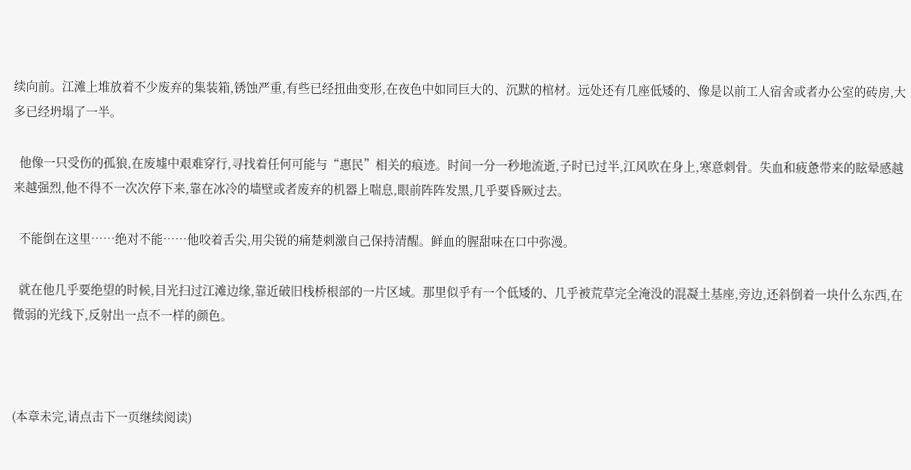续向前。江滩上堆放着不少废弃的集装箱,锈蚀严重,有些已经扭曲变形,在夜色中如同巨大的、沉默的棺材。远处还有几座低矮的、像是以前工人宿舍或者办公室的砖房,大多已经坍塌了一半。

  他像一只受伤的孤狼,在废墟中艰难穿行,寻找着任何可能与“惠民”相关的痕迹。时间一分一秒地流逝,子时已过半,江风吹在身上,寒意刺骨。失血和疲惫带来的眩晕感越来越强烈,他不得不一次次停下来,靠在冰冷的墙壁或者废弃的机器上喘息,眼前阵阵发黑,几乎要昏厥过去。

  不能倒在这里……绝对不能……他咬着舌尖,用尖锐的痛楚刺激自己保持清醒。鲜血的腥甜味在口中弥漫。

  就在他几乎要绝望的时候,目光扫过江滩边缘,靠近破旧栈桥根部的一片区域。那里似乎有一个低矮的、几乎被荒草完全淹没的混凝土基座,旁边,还斜倒着一块什么东西,在微弱的光线下,反射出一点不一样的颜色。



(本章未完,请点击下一页继续阅读)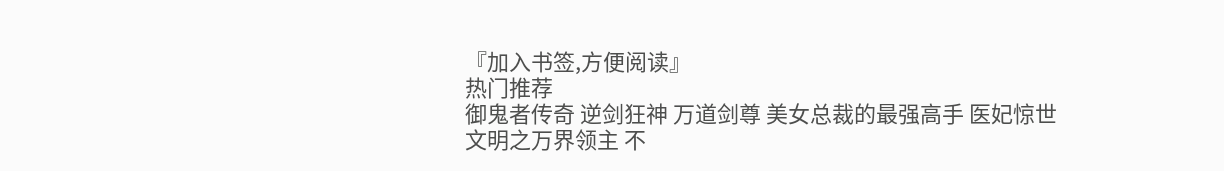『加入书签,方便阅读』
热门推荐
御鬼者传奇 逆剑狂神 万道剑尊 美女总裁的最强高手 医妃惊世 文明之万界领主 不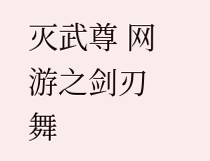灭武尊 网游之剑刃舞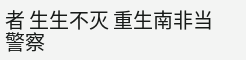者 生生不灭 重生南非当警察